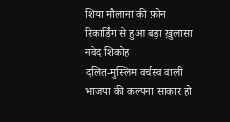शिया मौलाना की फ़ोन रिकार्डिंग से हुआ बड़ा ख़ुलासा
नवेद शिकोह
दलित-मुस्लिम वर्चस्व वाली भाजपा की कल्पना साकार हो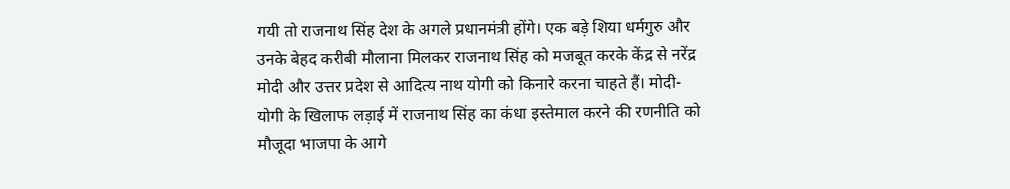गयी तो राजनाथ सिंह देश के अगले प्रधानमंत्री होंगे। एक बड़े शिया धर्मगुरु और उनके बेहद करीबी मौलाना मिलकर राजनाथ सिंह को मजबूत करके केंद्र से नरेंद्र मोदी और उत्तर प्रदेश से आदित्य नाथ योगी को किनारे करना चाहते हैं। मोदी-योगी के खिलाफ लड़ाई में राजनाथ सिंह का कंधा इस्तेमाल करने की रणनीति को मौजूदा भाजपा के आगे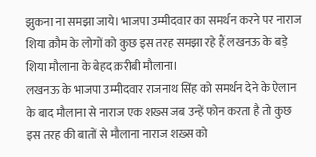झुकना ना समझा जाये। भाजपा उम्मीदवार का समर्थन करने पर नाराज शिया क़ौम के लोगों को कुछ इस तरह समझा रहे हैं लखनऊ के बड़े शिया मौलाना के बेहद क़रीबी मौलाना।
लखनऊ के भाजपा उम्मीदवार राजनाथ सिंह को समर्थन देने के ऐलान के बाद मौलाना से नाराज एक शख्स जब उन्हें फोन करता है तो कुछ इस तरह की बातों से मौलाना नाराज शख़्स को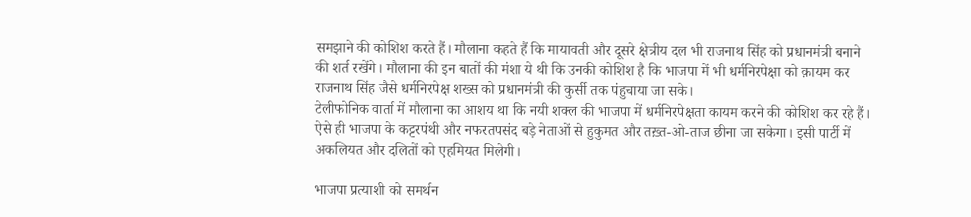समझाने की कोशिश करते हैं। मौलाना कहते हैं कि मायावती और दूसरे क्षेत्रीय दल भी राजनाथ सिंह को प्रधानमंत्री बनाने की शर्त रखेंगे। मौलाना की इन बातों की मंशा ये थी कि उनकी कोशिश है कि भाजपा में भी धर्मनिरपेक्षा को क़ायम कर राजनाथ सिंह जैसे धर्मनिरपेक्ष शख्स को प्रधानमंत्री की कुर्सी तक पंहुचाया जा सके।
टेलीफोनिक वार्ता में मौलाना का आशय था कि नयी शक्ल की भाजपा में धर्मनिरपेक्षता कायम करने की कोशिश कर रहे हैं। ऐसे ही भाजपा के कट्टरपंथी और नफरतपसंद बड़े नेताओं से हुकुमत और तख़्त-ओ-ताज छीना जा सकेगा। इसी पार्टी में अकलियत और दलितों को एहमियत मिलेगी।

भाजपा प्रत्याशी को समर्थन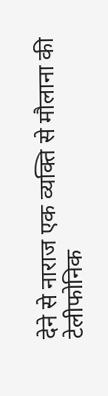देने से नाराज एक व्यक्ति से मौलाना की टेलीफोनिक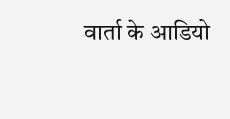वार्ता के आडियो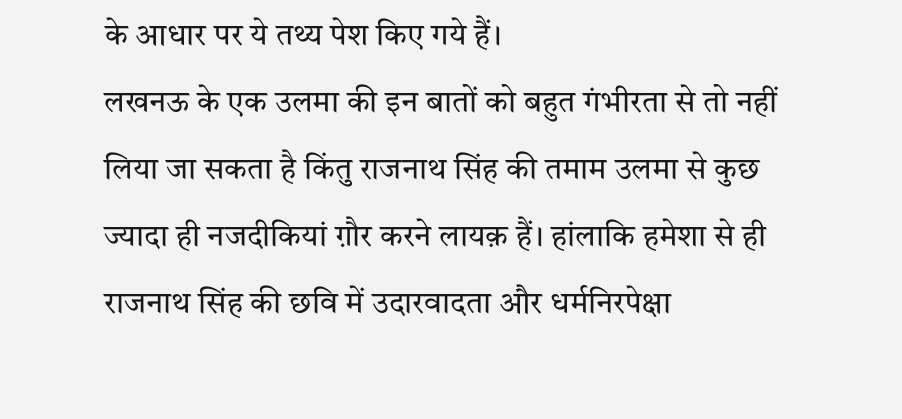के आधार पर ये तथ्य पेश किए गये हैं।
लखनऊ के एक उलमा की इन बातों को बहुत गंभीरता से तो नहीं लिया जा सकता है किंतु राजनाथ सिंह की तमाम उलमा से कुछ ज्यादा ही नजदीकियां ग़ौर करने लायक़ हैं। हांलाकि हमेशा से ही राजनाथ सिंह की छवि में उदारवादता और धर्मनिरपेक्षा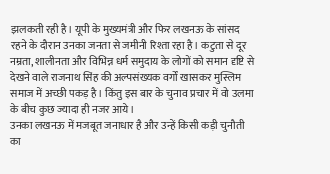झलकती रही है। यूपी के मुख्यमंत्री और फिर लखनऊ के सांसद रहने के दौरान उनका जनता से जमीनी रिश्ता रहा है। कटुता से दूर नम्रता, शालीनता और विभिन्न धर्म समुदाय के लोगों को समान दृष्टि से देखने वाले राजनाथ सिंह की अल्पसंख्यक वर्गों खासकर मुस्लिम समाज में अच्छी पकड़ है। किंतु इस बार के चुनाव प्रचार में वो उलमा के बीच कुछ ज्यादा ही नजर आये।
उनका लखनऊ में मजबूत जनाधार है और उन्हें किसी कड़ी चुनौती का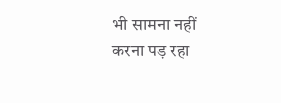भी सामना नहीं करना पड़ रहा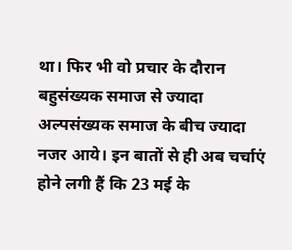था। फिर भी वो प्रचार के दौरान बहुसंख्यक समाज से ज्यादा अल्पसंख्यक समाज के बीच ज्यादा नजर आये। इन बातों से ही अब चर्चाएं होने लगी हैं कि 23 मई के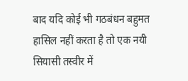बाद यदि कोई भी गठबंधन बहुमत हासिल नहीं करता है तो एक नयी सियासी तस्वीर में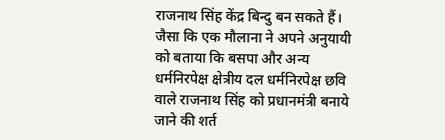राजनाथ सिंह केंद्र बिन्दु बन सकते हैं। जैसा कि एक मौलाना ने अपने अनुयायी को बताया कि बसपा और अन्य धर्मनिरपेक्ष क्षेत्रीय दल धर्मनिरपेक्ष छवि वाले राजनाथ सिंह को प्रधानमंत्री बनाये जाने की शर्त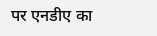पर एनडीए का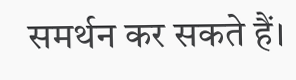समर्थन कर सकते हैं।